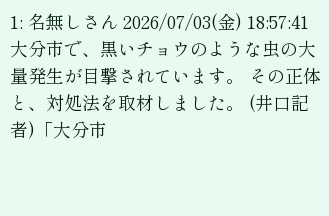1: 名無しさん 2026/07/03(金) 18:57:41 大分市で、黒いチョウのような虫の大量発生が目撃されています。 その正体と、対処法を取材しました。 (井口記者)「大分市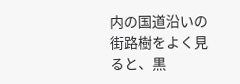内の国道沿いの街路樹をよく見ると、黒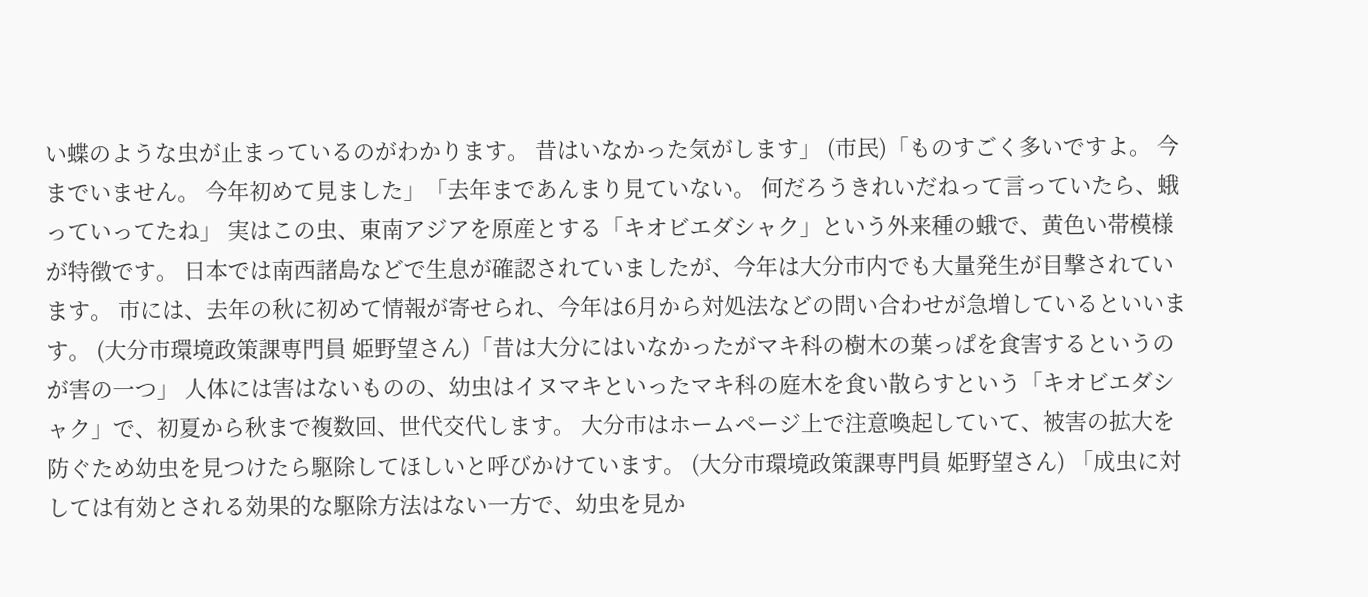い蝶のような虫が止まっているのがわかります。 昔はいなかった気がします」 (市民)「ものすごく多いですよ。 今までいません。 今年初めて見ました」「去年まであんまり見ていない。 何だろうきれいだねって言っていたら、蛾っていってたね」 実はこの虫、東南アジアを原産とする「キオビエダシャク」という外来種の蛾で、黄色い帯模様が特徴です。 日本では南西諸島などで生息が確認されていましたが、今年は大分市内でも大量発生が目撃されています。 市には、去年の秋に初めて情報が寄せられ、今年は6月から対処法などの問い合わせが急増しているといいます。 (大分市環境政策課専門員 姫野望さん)「昔は大分にはいなかったがマキ科の樹木の葉っぱを食害するというのが害の一つ」 人体には害はないものの、幼虫はイヌマキといったマキ科の庭木を食い散らすという「キオビエダシャク」で、初夏から秋まで複数回、世代交代します。 大分市はホームページ上で注意喚起していて、被害の拡大を防ぐため幼虫を見つけたら駆除してほしいと呼びかけています。 (大分市環境政策課専門員 姫野望さん) 「成虫に対しては有効とされる効果的な駆除方法はない一方で、幼虫を見か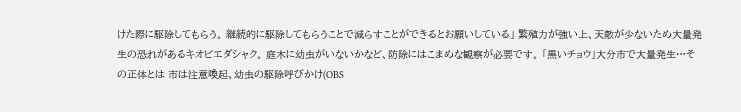けた際に駆除してもらう。 継続的に駆除してもらうことで減らすことができるとお願いしている」 繁殖力が強い上、天敵が少ないため大量発生の恐れがあるキオビエダシャク。 庭木に幼虫がいないかなど、防除にはこまめな観察が必要です。 「黒いチョウ」大分市で大量発生…その正体とは 市は注意喚起、幼虫の駆除呼びかけ(OBS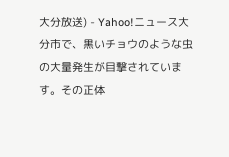大分放送) - Yahoo!ニュース大分市で、黒いチョウのような虫の大量発生が目撃されています。その正体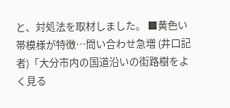と、対処法を取材しました。 ■黄色い帯模様が特徴…問い合わせ急増 (井口記者)「大分市内の国道沿いの街路樹をよく見る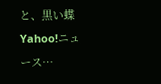と、黒い蝶Yahoo!ニュース…